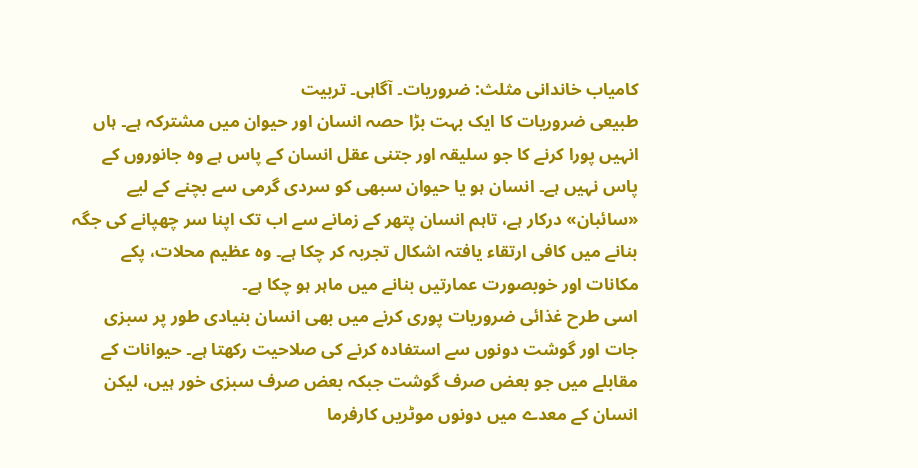کامیاب خاندانی مثلث: ضروریات۔ آگاہی۔ تربیت
طبیعی ضروریات کا ایک بہت بڑا حصہ انسان اور حیوان میں مشترکہ ہے۔ ہاں انہیں پورا کرنے کا جو سلیقہ اور جتنی عقل انسان کے پاس ہے وہ جانوروں کے پاس نہیں ہے۔ انسان ہو یا حیوان سبھی کو سردی گرمی سے بچنے کے لیے «سائبان» درکار ہے، تاہم انسان پتھر کے زمانے سے اب تک اپنا سر چھپانے کی جگہ بنانے میں کافی ارتقاء یافتہ اشکال تجربہ کر چکا ہے۔ وہ عظیم محلات، پکے مکانات اور خوبصورت عمارتیں بنانے میں ماہر ہو چکا ہے۔
اسی طرح غذائی ضروریات پوری کرنے میں بھی انسان بنیادی طور پر سبزی جات اور گوشت دونوں سے استفادہ کرنے کی صلاحیت رکھتا ہے۔ حیوانات کے مقابلے میں جو بعض صرف گوشت جبکہ بعض صرف سبزی خور ہیں، لیکن انسان کے معدے میں دونوں موٹریں کارفرما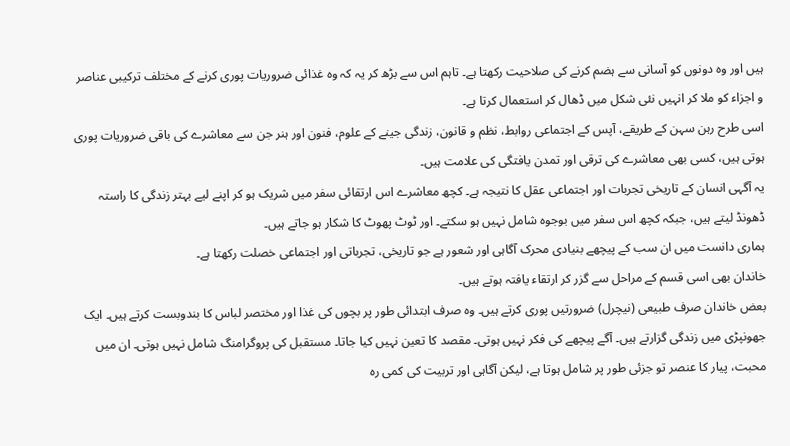ہیں اور وہ دونوں کو آسانی سے ہضم کرنے کی صلاحیت رکھتا ہے۔ تاہم اس سے بڑھ کر یہ کہ وہ غذائی ضروریات پوری کرنے کے مختلف ترکیبی عناصر و اجزاء کو ملا کر انہیں نئی شکل میں ڈھال کر استعمال کرتا ہے۔
اسی طرح رہن سہن کے طریقے، آپس کے اجتماعی روابط، نظم و قانون، زندگی جینے کے علوم، فنون اور ہنر جن سے معاشرے کی باقی ضروریات پوری ہوتی ہیں، کسی بھی معاشرے کی ترقی اور تمدن یافتگی کی علامت ہیں۔
یہ آگہی انسان کے تاریخی تجربات اور اجتماعی عقل کا نتیجہ ہے۔ کچھ معاشرے اس ارتقائی سفر میں شریک ہو کر اپنے لیے بہتر زندگی کا راستہ ڈھونڈ لیتے ہیں، جبکہ کچھ اس سفر میں بوجوہ شامل نہیں ہو سکتے۔ اور ٹوٹ پھوٹ کا شکار ہو جاتے ہیں۔
ہماری دانست میں ان سب کے پیچھے بنیادی محرک آگاہی اور شعور ہے جو تاریخی، تجرباتی اور اجتماعی خصلت رکھتا ہے۔
خاندان بھی اسی قسم کے مراحل سے گزر کر ارتقاء یافتہ ہوتے ہیں۔
بعض خاندان صرف طبیعی (نیچرل) ضرورتیں پوری کرتے ہیں۔ وہ صرف ابتدائی طور پر بچوں کی غذا اور مختصر لباس کا بندوبست کرتے ہیں۔ ایک جھونپڑی میں زندگی گزارتے ہیں۔ آگے پیچھے کی فکر نہیں ہوتی۔ مقصد کا تعین نہیں کیا جاتا۔ مستقبل کی پروگرامنگ شامل نہیں ہوتی۔ ان میں محبت، پیار کا عنصر تو جزئی طور پر شامل ہوتا ہے، لیکن آگاہی اور تربیت کی کمی رہ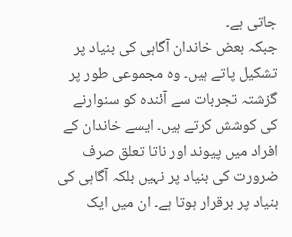جاتی ہے۔
جبکہ بعض خاندان آگاہی کی بنیاد پر تشکیل پاتے ہیں۔ وہ مجموعی طور پر گزشتہ تجربات سے آئندہ کو سنوارنے کی کوشش کرتے ہیں۔ ایسے خاندان کے افراد میں پیوند اور ناتا تعلق صرف ضرورت کی بنیاد پر نہیں بلکہ آگاہی کی بنیاد پر برقرار ہوتا ہے۔ ان میں ایک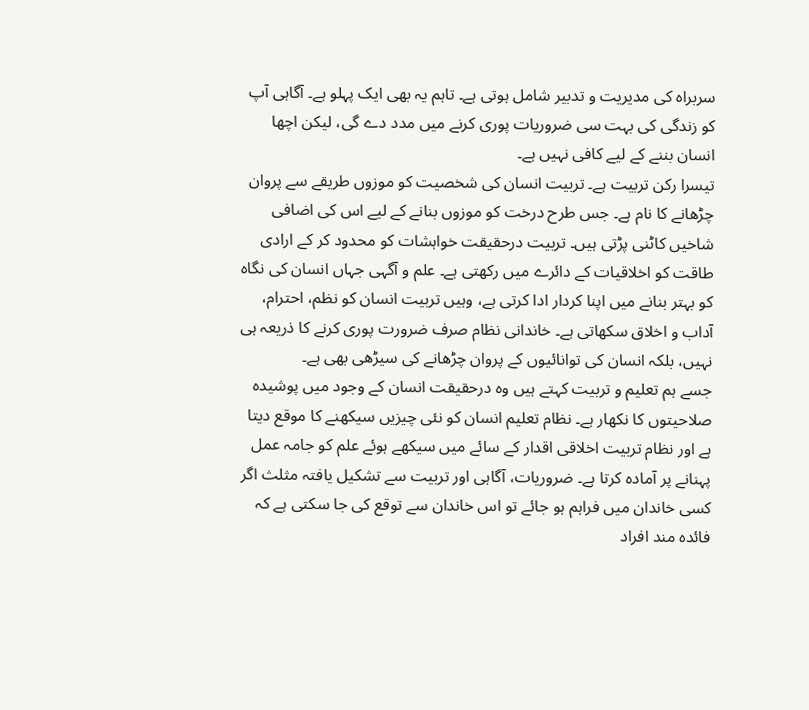سربراہ کی مدیریت و تدبیر شامل ہوتی ہے۔ تاہم یہ بھی ایک پہلو ہے۔ آگاہی آپ کو زندگی کی بہت سی ضروریات پوری کرنے میں مدد دے گی، لیکن اچھا انسان بننے کے لیے کافی نہیں ہے۔
تیسرا رکن تربیت ہے۔ تربیت انسان کی شخصیت کو موزوں طریقے سے پروان چڑھانے کا نام ہے۔ جس طرح درخت کو موزوں بنانے کے لیے اس کی اضافی شاخیں کاٹنی پڑتی ہیں۔ تربیت درحقیقت خواہشات کو محدود کر کے ارادی طاقت کو اخلاقیات کے دائرے میں رکھتی ہے۔ علم و آگہی جہاں انسان کی نگاہ کو بہتر بنانے میں اپنا کردار ادا کرتی ہے، وہیں تربیت انسان کو نظم، احترام، آداب و اخلاق سکھاتی ہے۔ خاندانی نظام صرف ضرورت پوری کرنے کا ذریعہ ہی نہیں، بلکہ انسان کی توانائیوں کے پروان چڑھانے کی سیڑھی بھی ہے۔
جسے ہم تعلیم و تربیت کہتے ہیں وہ درحقیقت انسان کے وجود میں پوشیدہ صلاحیتوں کا نکھار ہے۔ نظام تعلیم انسان کو نئی چیزیں سیکھنے کا موقع دیتا ہے اور نظام تربیت اخلاقی اقدار کے سائے میں سیکھے ہوئے علم کو جامہ عمل پہنانے پر آمادہ کرتا ہے۔ ضروریات، آگاہی اور تربیت سے تشکیل یافتہ مثلث اگر کسی خاندان میں فراہم ہو جائے تو اس خاندان سے توقع کی جا سکتی ہے کہ فائدہ مند افراد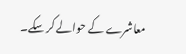معاشرے کے حوالے کر سکے۔